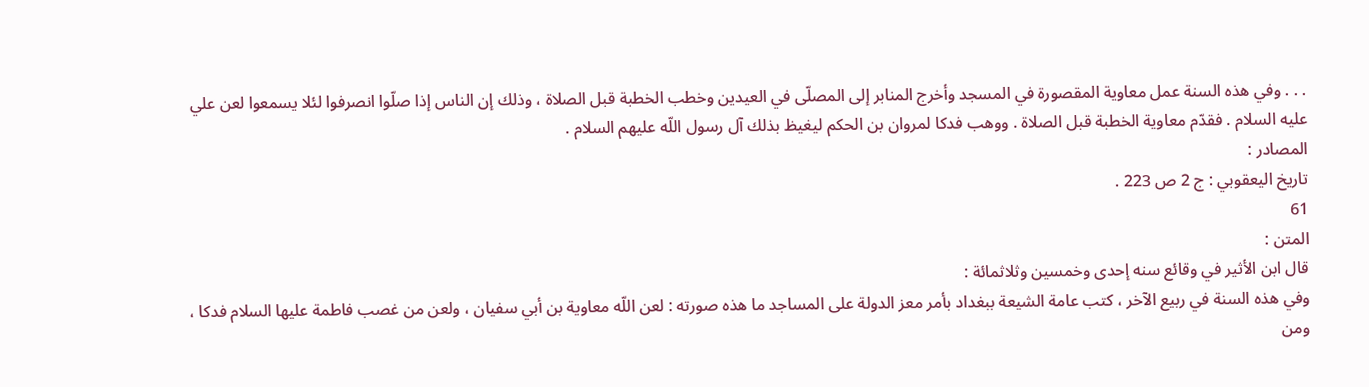. . . وفي هذه السنة عمل معاوية المقصورة في المسجد وأخرج المنابر إلى المصلّى في العيدين وخطب الخطبة قبل الصلاة ، وذلك إن الناس إذا صلّوا انصرفوا لئلا يسمعوا لعن علي عليه السلام . فقدّم معاوية الخطبة قبل الصلاة . ووهب فدكا لمروان بن الحكم ليغيظ بذلك آل رسول اللّه عليهم السلام .
المصادر :
تاريخ اليعقوبي : ج 2 ص 223 .
61
المتن :
قال ابن الأثير في وقائع سنه إحدى وخمسين وثلاثمائة :
وفي هذه السنة في ربيع الآخر ، كتب عامة الشيعة ببغداد بأمر معز الدولة على المساجد ما هذه صورته : لعن اللّه معاوية بن أبي سفيان ، ولعن من غصب فاطمة عليها السلام فدكا ، ومن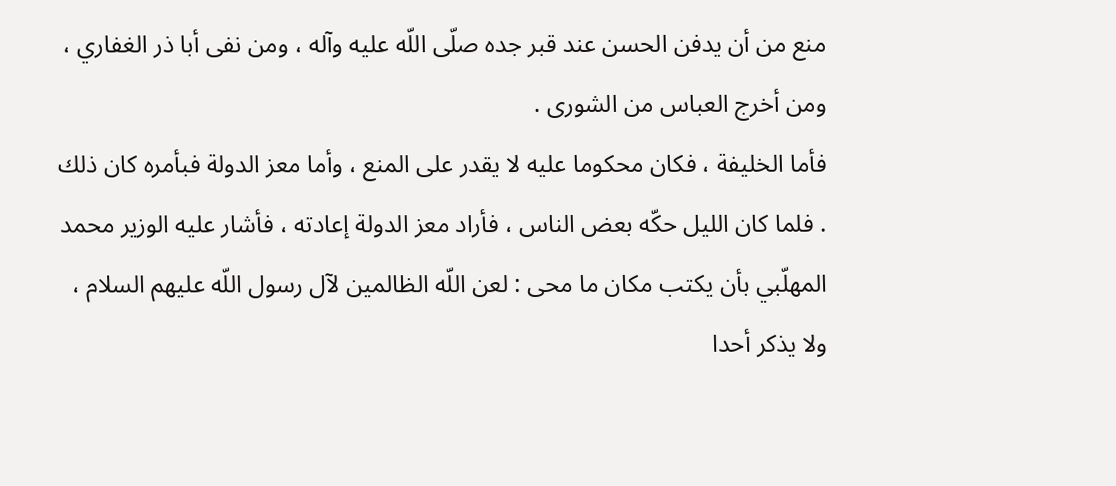منع من أن يدفن الحسن عند قبر جده صلّى اللّه عليه وآله ، ومن نفى أبا ذر الغفاري ، ومن أخرج العباس من الشورى .
فأما الخليفة ، فكان محكوما عليه لا يقدر على المنع ، وأما معز الدولة فبأمره كان ذلك . فلما كان الليل حكّه بعض الناس ، فأراد معز الدولة إعادته ، فأشار عليه الوزير محمد المهلّبي بأن يكتب مكان ما محى : لعن اللّه الظالمين لآل رسول اللّه عليهم السلام ، ولا يذكر أحدا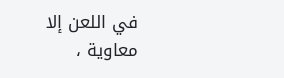في اللعن إلا معاوية ،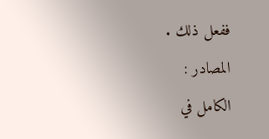ففعل ذلك .
المصادر :
الكامل في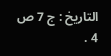التاريخ : ج 7 ص 4 .